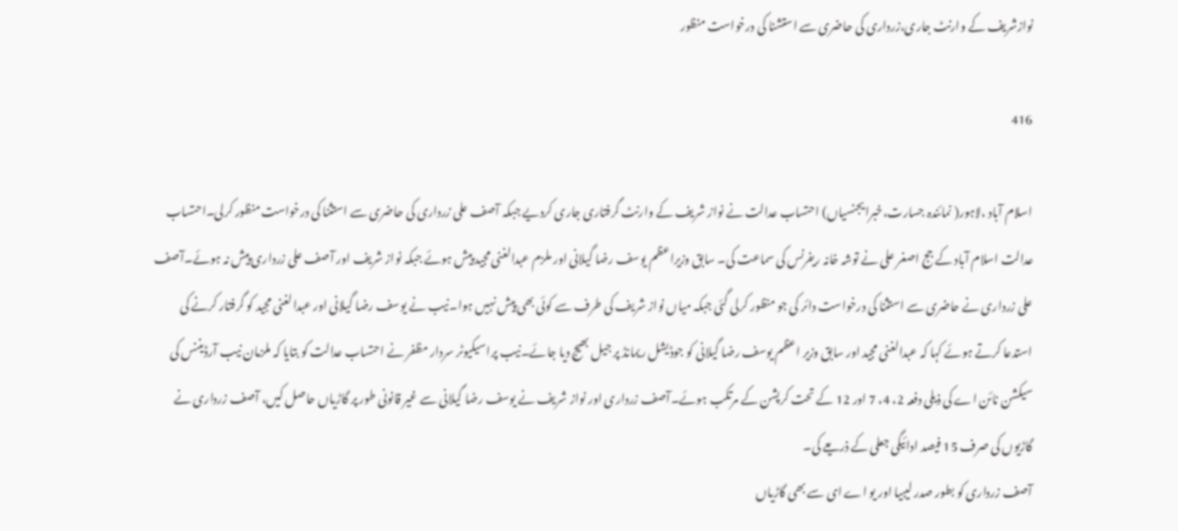نوازشریف کے وارنٹ جاری،زرداری کی حاضری سے استشنا کی درخواست منظور

416

اسلام آباد ،لاہور( نمائندہ جسارت،خبرایجنسیاں) احتساب عدالت نے نواز شریف کے وارنٹ گرفتاری جاری کردیے جبکہ آصف علی زرداری کی حاضری سے استثنا کی درخواست منظور کرلی۔احتساب عدالت اسلام آباد کے جج اصغر علی نے توشہ خانہ ریفرنس کی سماعت کی۔ سابق وزیراعظم یوسف رضا گیلانی اور ملزم عبدالغنی مجید پیش ہوئے جبکہ نواز شریف اور آصف علی زرداری پیش نہ ہوئے۔آصف علی زرداری نے حاضری سے استثنا کی درخواست دائر کی جو منظور کرلی گئی جبکہ میاں نواز شریف کی طرف سے کوئی بھی پیش نہیں ہوا۔نیب نے یوسف رضا گیلانی اور عبدالغنی مجید کو گرفتار کرنے کی استدعا کرتے ہوئے کہا کہ عبدالغنی مجید اور سابق وزیر اعظم یوسف رضا گیلانی کو جوڈیشل ریمانڈ پر جیل بھیج دیا جائے۔نیب پراسیکیوٹر سردار مظفر نے احتساب عدالت کو بتایا کہ ملزمان نیب آرڈیننس کی سیکشن نائن اے کی ذیلی دفعہ 2، 4، 7 اور 12 کے تحت کرپشن کے مرتکب ہوئے۔آصف زرداری اور نواز شریف نے یوسف رضا گیلانی سے غیر قانونی طور پر گاڑیاں حاصل کیں، آصف زرداری نے گاڑیوں کی صرف 15 فیصد ادائیگی جعلی کے ذریعے کی۔
آصف زرداری کو بطور صدر لیبیا اور یو اے ای سے بھی گاڑیاں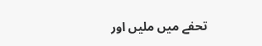تحفے میں ملیں اور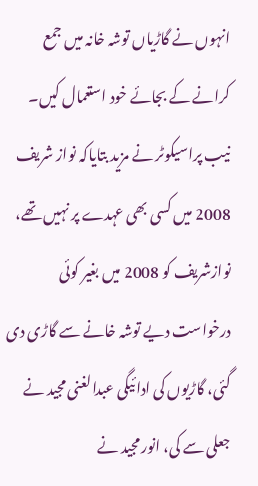انہوں نے گاڑیاں توشہ خانہ میں جمع کرانے کے بجائے خود استعمال کیں۔ نیب پراسیکوٹر نے مزید بتایاکہ نواز شریف 2008 میں کسی بھی عہدے پر نہیں تھے، نوازشریف کو 2008 میں بغیر کوئی درخواست دیے توشہ خانے سے گاڑی دی گئی، گاڑیوں کی ادائیگی عبدالغنی مجید نے جعلی سے کی، انور مجید نے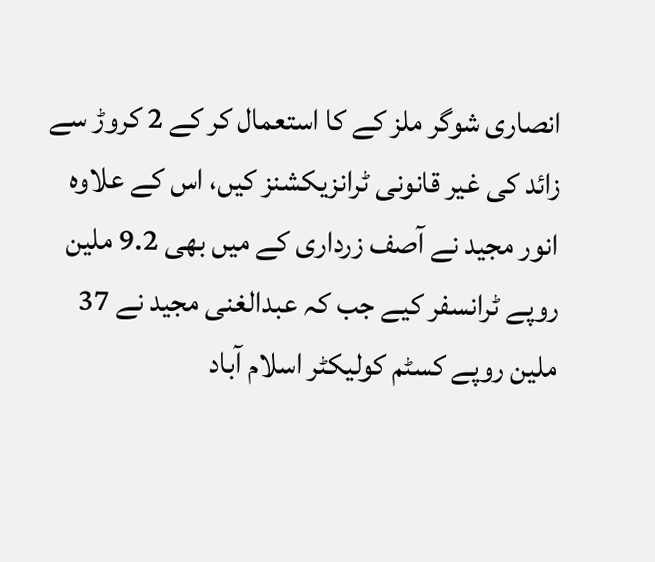انصاری شوگر ملز کے کا استعمال کر کے 2 کروڑ سے زائد کی غیر قانونی ٹرانزیکشنز کیں، اس کے علاوہ انور مجید نے آصف زرداری کے میں بھی 9.2 ملین روپے ٹرانسفر کیے جب کہ عبدالغنی مجید نے 37 ملین روپے کسٹم کولیکٹر اسلام آباد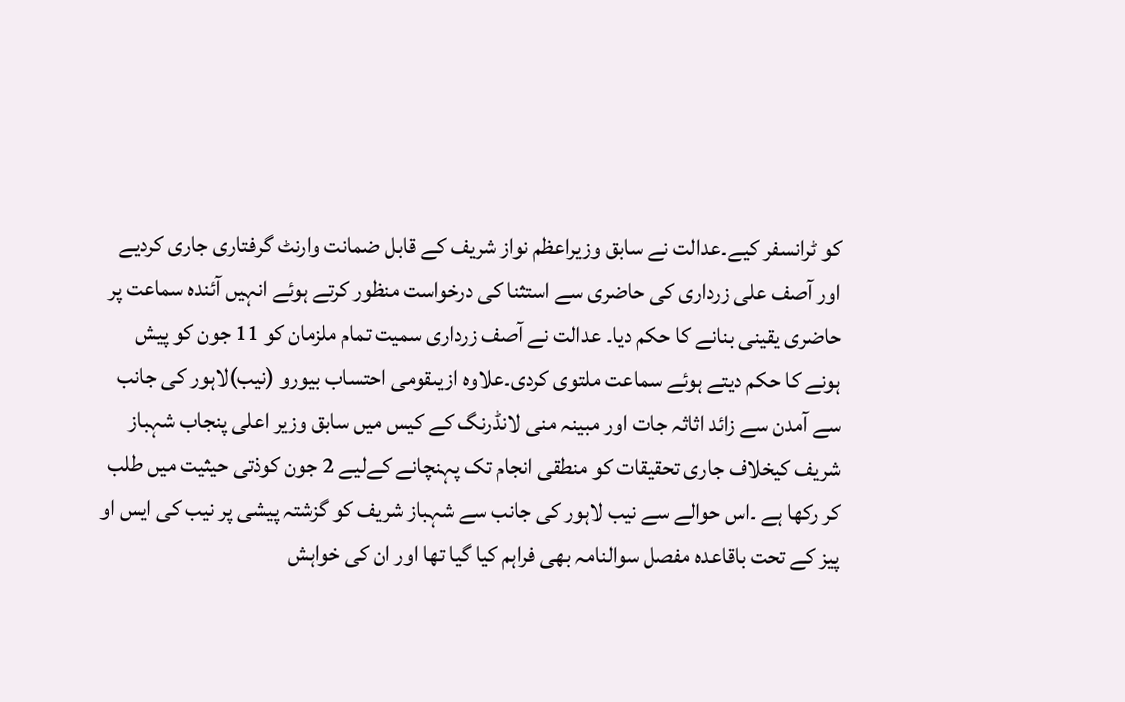کو ٹرانسفر کیے۔عدالت نے سابق وزیراعظم نواز شریف کے قابل ضمانت وارنٹ گرفتاری جاری کردیے اور آصف علی زرداری کی حاضری سے استثنا کی درخواست منظور کرتے ہوئے انہیں آئندہ سماعت پر حاضری یقینی بنانے کا حکم دیا۔ عدالت نے آصف زرداری سمیت تمام ملزمان کو 11 جون کو پیش ہونے کا حکم دیتے ہوئے سماعت ملتوی کردی۔علاوہ ازیںقومی احتساب بیورو (نیب)لاہور کی جانب سے آمدن سے زائد اثاثہ جات اور مبینہ منی لانڈرنگ کے کیس میں سابق وزیر اعلی پنجاب شہباز شریف کیخلاف جاری تحقیقات کو منطقی انجام تک پہنچانے کےلیے 2 جون کوذتی حیثیت میں طلب کر رکھا ہے ۔اس حوالے سے نیب لاہور کی جانب سے شہباز شریف کو گزشتہ پیشی پر نیب کی ایس او پیز کے تحت باقاعدہ مفصل سوالنامہ بھی فراہم کیا گیا تھا اور ان کی خواہش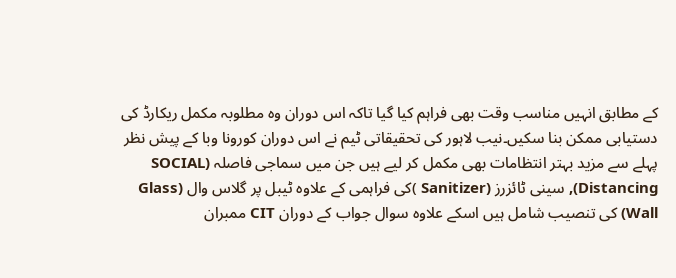کے مطابق انہیں مناسب وقت بھی فراہم کیا گیا تاکہ اس دوران وہ مطلوبہ مکمل ریکارڈ کی دستیابی ممکن بنا سکیں۔نیب لاہور کی تحقیقاتی ٹیم نے اس دوران کورونا وبا کے پیش نظر پہلے سے مزید بہتر انتظامات بھی مکمل کر لیے ہیں جن میں سماجی فاصلہ (SOCIAL Distancing), سینی ٹائزرز (Sanitizer )کی فراہمی کے علاوہ ٹیبل پر گلاس وال (Glass Wall) کی تنصیب شامل ہیں اسکے علاوہ سوال جواب کے دوران CIT ممبران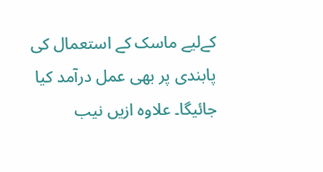کےلیے ماسک کے استعمال کی پابندی پر بھی عمل درآمد کیا جائیگا۔ علاوہ ازیں نیب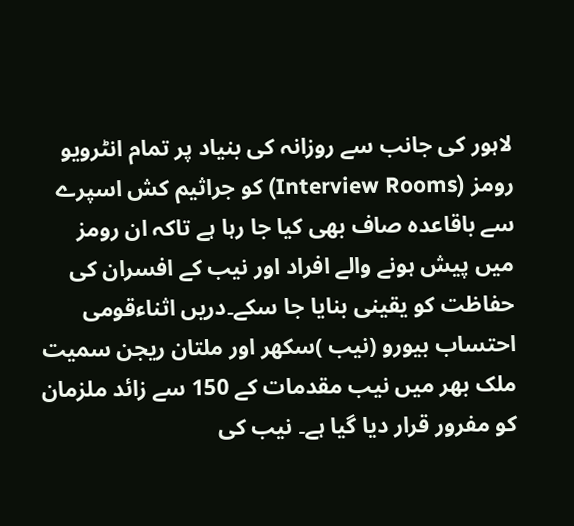لاہور کی جانب سے روزانہ کی بنیاد پر تمام انٹرویو رومز (Interview Rooms) کو جراثیم کش اسپرے سے باقاعدہ صاف بھی کیا جا رہا ہے تاکہ ان رومز میں پیش ہونے والے افراد اور نیب کے افسران کی حفاظت کو یقینی بنایا جا سکے۔دریں اثناءقومی احتساب بیورو (نیب )سکھر اور ملتان ریجن سمیت ملک بھر میں نیب مقدمات کے 150 سے زائد ملزمان کو مفرور قرار دیا گیا ہے۔ نیب کی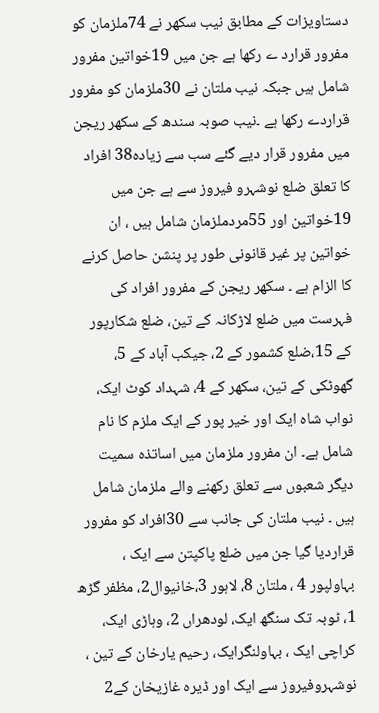دستاویزات کے مطابق نیب سکھر نے 74ملزمان کو مفرور قرارد ے رکھا ہے جن میں 19خواتین مفرور شامل ہیں جبکہ نیب ملتان نے 30ملزمان کو مفرور قراردے رکھا ہے ۔نیب صوبہ سندھ کے سکھر ریجن میں مفرور قرار دیے گئے سب سے زیادہ38 افراد کا تعلق ضلع نوشہرو فیروز سے ہے جن میں 19خواتین اور 55مردملزمان شامل ہیں ، ان خواتین پر غیر قانونی طور پر پنشن حاصل کرنے کا الزام ہے ۔ سکھر ریجن کے مفرور افراد کی فہرست میں ضلع لاڑکانہ کے تین، ضلع شکارپور کے 15،ضلع کشمور کے 2، جیکب آباد کے 5، گھوٹکی کے تین، سکھر کے 4، شہداد کوٹ ایک، نواب شاہ ایک اور خیر پور کے ایک ملزم کا نام شامل ہے۔ ان مفرور ملزمان میں اساتذہ سمیت دیگر شعبوں سے تعلق رکھنے والے ملزمان شامل ہیں ۔ نیب ملتان کی جانب سے 30افراد کو مفرور قراردیا گیا جن میں ضلع پاکپتن سے ایک ، بہاولپور 4 ، ملتان 8، لاہور 3،خانیوال2، مظفر گڑھ 1، ٹوبہ تک سنگھ ایک، لودھراں 2، وہاڑی ایک، کراچی ایک ، بہاولنگرایک، رحیم یارخان کے تین ، نوشہروفیروز سے ایک اور ڈیرہ غازیخان کے2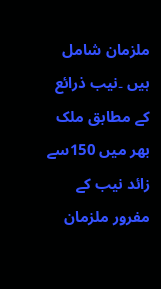ملزمان شامل ہیں ۔نیب ذرائع کے مطابق ملک بھر میں 150سے زائد نیب کے مفرور ملزمان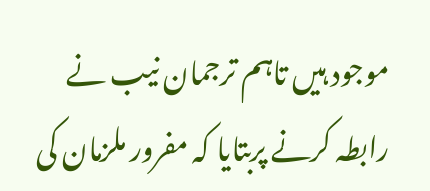موجود ہیں تاہم ترجمان نیب نے رابطہ کرنے پربتایا کہ مفرور ملزمان کی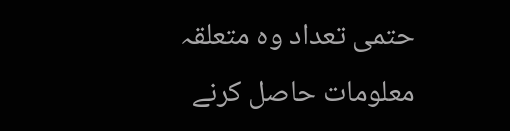حتمی تعداد وہ متعلقہ معلومات حاصل کرنے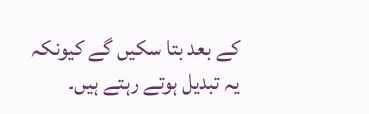کے بعد بتا سکیں گے کیونکہ یہ تبدیل ہوتے رہتے ہیں۔